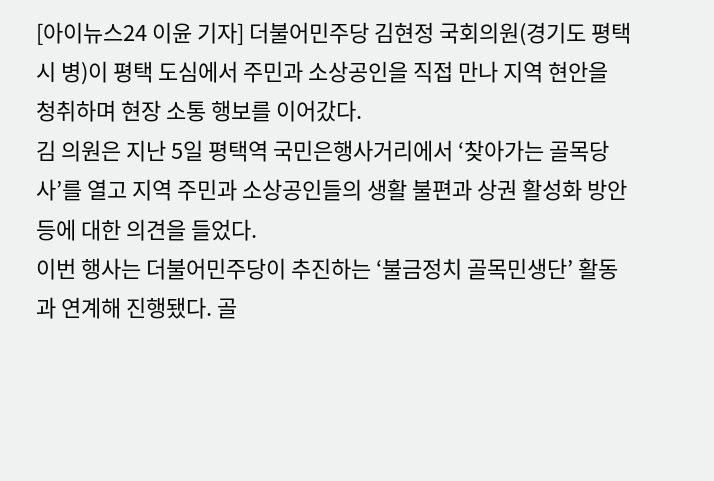[아이뉴스24 이윤 기자] 더불어민주당 김현정 국회의원(경기도 평택시 병)이 평택 도심에서 주민과 소상공인을 직접 만나 지역 현안을 청취하며 현장 소통 행보를 이어갔다.
김 의원은 지난 5일 평택역 국민은행사거리에서 ‘찾아가는 골목당사’를 열고 지역 주민과 소상공인들의 생활 불편과 상권 활성화 방안 등에 대한 의견을 들었다.
이번 행사는 더불어민주당이 추진하는 ‘불금정치 골목민생단’ 활동과 연계해 진행됐다. 골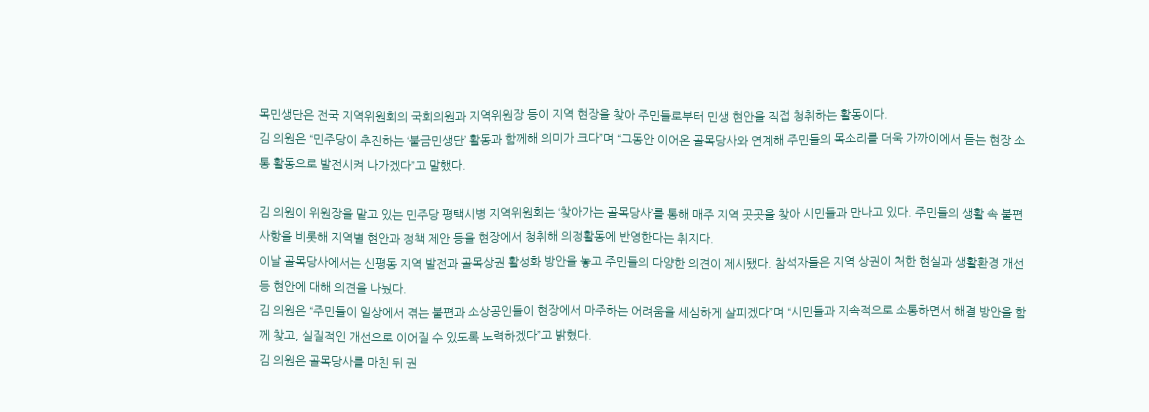목민생단은 전국 지역위원회의 국회의원과 지역위원장 등이 지역 현장을 찾아 주민들로부터 민생 현안을 직접 청취하는 활동이다.
김 의원은 “민주당이 추진하는 ‘불금민생단’ 활동과 함께해 의미가 크다”며 “그동안 이어온 골목당사와 연계해 주민들의 목소리를 더욱 가까이에서 듣는 현장 소통 활동으로 발전시켜 나가겠다”고 말했다.

김 의원이 위원장을 맡고 있는 민주당 평택시병 지역위원회는 ‘찾아가는 골목당사’를 통해 매주 지역 곳곳을 찾아 시민들과 만나고 있다. 주민들의 생활 속 불편사항을 비롯해 지역별 현안과 정책 제안 등을 현장에서 청취해 의정활동에 반영한다는 취지다.
이날 골목당사에서는 신평동 지역 발전과 골목상권 활성화 방안을 놓고 주민들의 다양한 의견이 제시됐다. 참석자들은 지역 상권이 처한 현실과 생활환경 개선 등 현안에 대해 의견을 나눴다.
김 의원은 “주민들이 일상에서 겪는 불편과 소상공인들이 현장에서 마주하는 어려움을 세심하게 살피겠다”며 “시민들과 지속적으로 소통하면서 해결 방안을 함께 찾고, 실질적인 개선으로 이어질 수 있도록 노력하겠다”고 밝혔다.
김 의원은 골목당사를 마친 뒤 권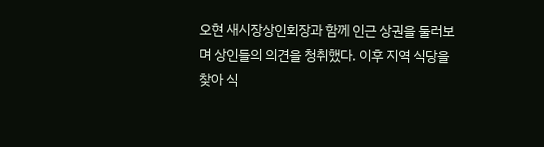오현 새시장상인회장과 함께 인근 상권을 둘러보며 상인들의 의견을 청취했다. 이후 지역 식당을 찾아 식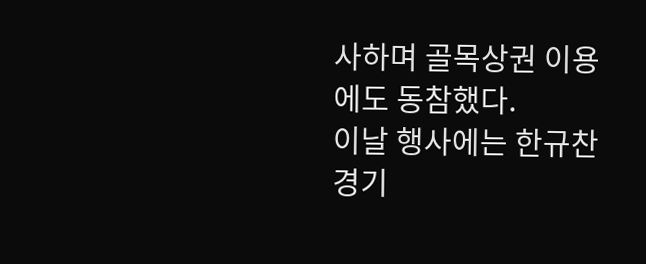사하며 골목상권 이용에도 동참했다.
이날 행사에는 한규찬 경기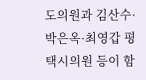도의원과 김산수·박은옥·최영갑 평택시의원 등이 함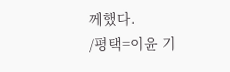께했다.
/평택=이윤 기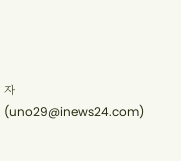자(uno29@inews24.com)